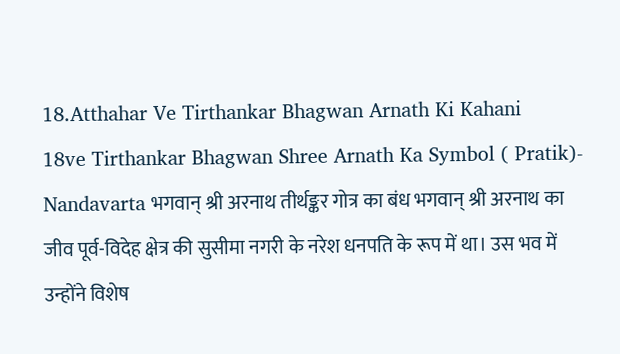18.Atthahar Ve Tirthankar Bhagwan Arnath Ki Kahani
18ve Tirthankar Bhagwan Shree Arnath Ka Symbol ( Pratik)- Nandavarta भगवान् श्री अरनाथ तीर्थङ्कर गोत्र का बंध भगवान् श्री अरनाथ का जीव पूर्व-विदेह क्षेत्र की सुसीमा नगरी के नरेश धनपति के रूप में था। उस भव में उन्होंने विशेष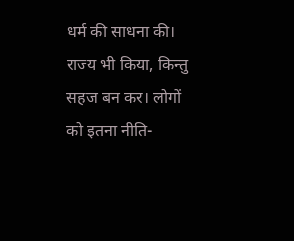धर्म की साधना की। राज्य भी किया, किन्तु सहज बन कर। लोगों को इतना नीति-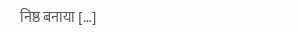निष्ठ बनाया […]